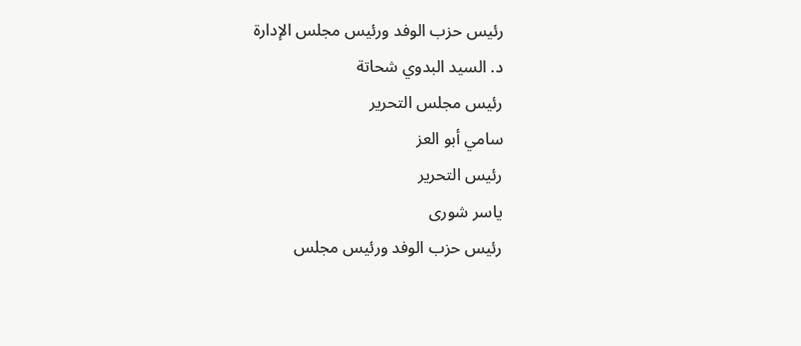رئيس حزب الوفد ورئيس مجلس الإدارة
د. السيد البدوي شحاتة
رئيس مجلس التحرير
سامي أبو العز
رئيس التحرير
ياسر شورى
رئيس حزب الوفد ورئيس مجلس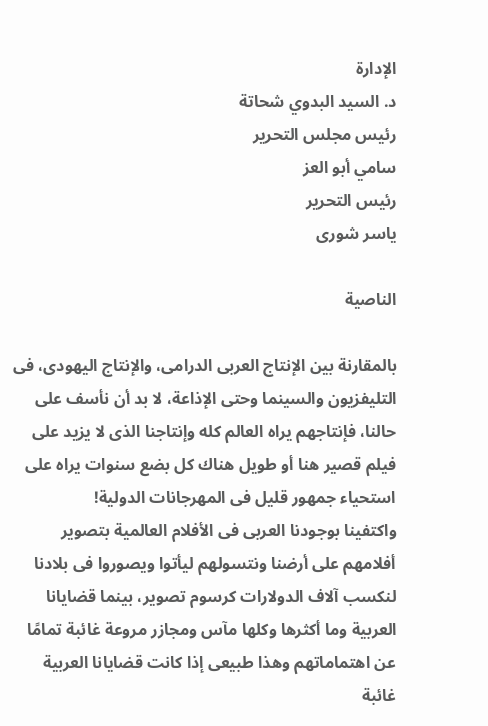الإدارة
د. السيد البدوي شحاتة
رئيس مجلس التحرير
سامي أبو العز
رئيس التحرير
ياسر شورى

الناصية

بالمقارنة بين الإنتاج العربى الدرامى، والإنتاج اليهودى، فى التليفزيون والسينما وحتى الإذاعة، لا بد أن نأسف على حالنا، فإنتاجهم يراه العالم كله وإنتاجنا الذى لا يزيد على فيلم قصير هنا أو طويل هناك كل بضع سنوات يراه على استحياء جمهور قليل فى المهرجانات الدولية!
واكتفينا بوجودنا العربى فى الأفلام العالمية بتصوير أفلامهم على أرضنا ونتسولهم ليأتوا ويصوروا فى بلادنا لنكسب آلاف الدولارات كرسوم تصوير، بينما قضايانا العربية وما أكثرها وكلها مآس ومجازر مروعة غائبة تمامًا عن اهتماماتهم وهذا طبيعى إذا كانت قضايانا العربية غائبة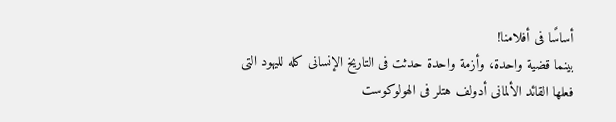أساسًا فى أفلامنا!
بينما قضية واحدة، وأزمة واحدة حدثت فى التاريخ الإنسانى كله لليهود التى فعلها القائد الألمانى أدولف هتلر فى الهولوكوست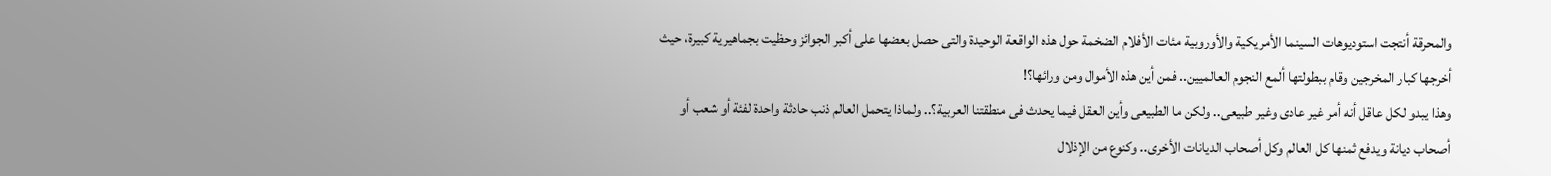والمحرقة أنتجت استوديوهات السينما الأمريكية والأوروبية مئات الأفلام الضخمة حول هذه الواقعة الوحيدة والتى حصل بعضها على أكبر الجوائز وحظيت بجماهيرية كبيرة، حيث أخرجها كبار المخرجين وقام ببطولتها ألمع النجوم العالميين.. فمن أين هذه الأموال ومن ورائها؟!
وهذا يبدو لكل عاقل أنه أمر غير عادى وغير طبيعى.. ولكن ما الطبيعى وأين العقل فيما يحدث فى منطقتنا العربية؟.. ولماذا يتحمل العالم ذنب حادثة واحدة لفئة أو شعب أو أصحاب ديانة ويدفع ثمنها كل العالم وكل أصحاب الديانات الأخرى.. وكنوع من الإذلال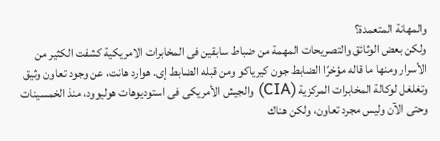والمهانة المتعمدة؟
ولكن بعض الوثائق والتصريحات المهمة من ضباط سابقين فى المخابرات الامريكية كشفت الكثير من الأسرار ومنها ما قاله مؤخرًا الضابط جون كيرياكو ومن قبله الضابط إى. هوارد هانت، عن وجود تعاون وثيق وتغلغل لوكالة المخابرات المركزية (CIA) والجيش الأمريكى فى استوديوهات هوليوود، منذ الخمسينات وحتى الآن وليس مجرد تعاون، ولكن هناك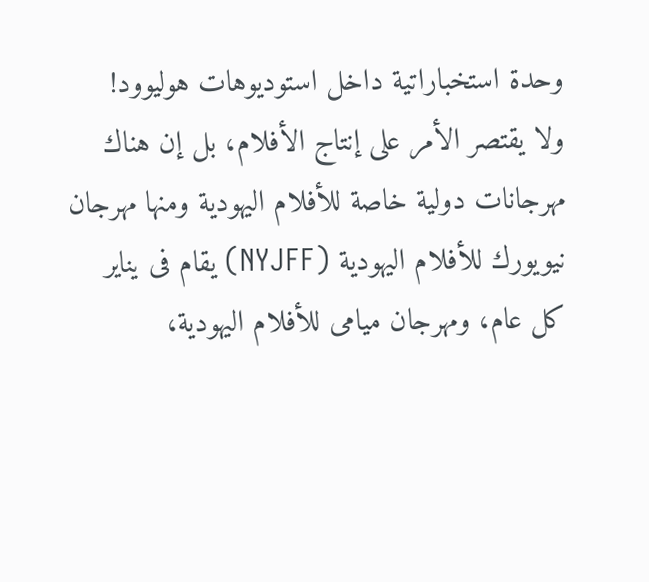وحدة استخباراتية داخل استوديوهات هوليوود!
ولا يقتصر الأمر على إنتاج الأفلام، بل إن هناك مهرجانات دولية خاصة للأفلام اليهودية ومنها مهرجان نيويورك للأفلام اليهودية (NYJFF) يقام فى يناير كل عام، ومهرجان ميامى للأفلام اليهودية،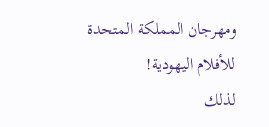ومهرجان المملكة المتحدة للأفلام اليهودية!
لذلك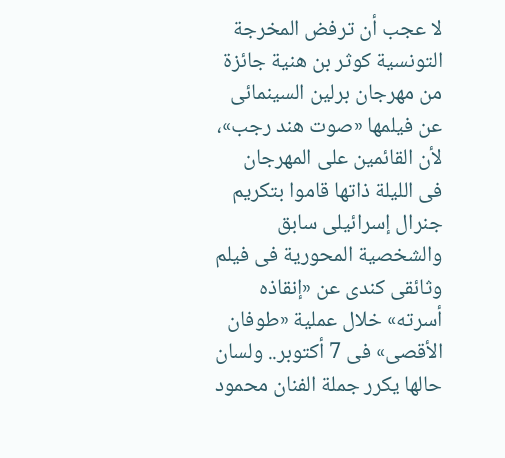لا عجب أن ترفض المخرجة التونسية كوثر بن هنية جائزة من مهرجان برلين السينمائى عن فيلمها «صوت هند رجب»، لأن القائمين على المهرجان فى الليلة ذاتها قاموا بتكريم جنرال إسرائيلى سابق والشخصية المحورية فى فيلم وثائقى كندى عن «إنقاذه أسرته» خلال عملية «طوفان الأقصى» فى 7 أكتوبر.. ولسان حالها يكرر جملة الفنان محمود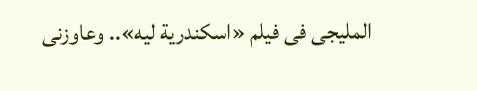المليجى فى فيلم «اسكندرية ليه».. وعاوزنى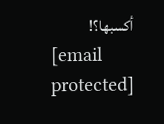أكسبها؟!
[email protected]